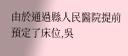由於通過縣人民醫院提前預定了床位,吳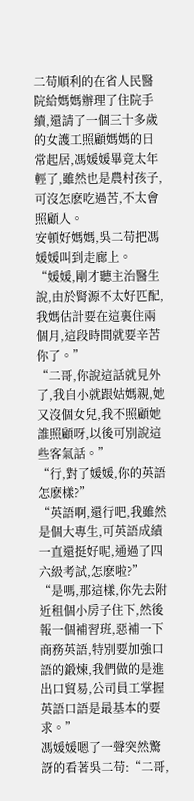二苟順利的在省人民醫院給媽媽辦理了住院手續,還請了一個三十多歲的女護工照顧媽媽的日常起居,馮媛媛畢竟太年輕了,雖然也是農村孩子,可沒怎麽吃過苦,不太會照顧人。
安頓好媽媽,吳二苟把馮媛媛叫到走廊上。
“媛媛,剛才聽主治醫生說,由於腎源不太好匹配,我媽估計要在這裏住兩個月,這段時間就要辛苦你了。”
“二哥,你說這話就見外了,我自小就跟姑媽親,她又沒個女兒,我不照顧她誰照顧呀,以後可別說這些客氣話。”
“行,對了媛媛,你的英語怎麽樣?”
“英語啊,還行吧,我雖然是個大專生,可英語成績一直還挺好呢,通過了四六級考試,怎麽啦?”
“是嗎,那這樣,你先去附近租個小房子住下,然後報一個補習班,惡補一下商務英語,特別要加強口語的鍛煉,我們做的是進出口貿易,公司員工掌握英語口語是最基本的要求。”
馮媛媛嗯了一聲突然驚訝的看著吳二苟:“二哥,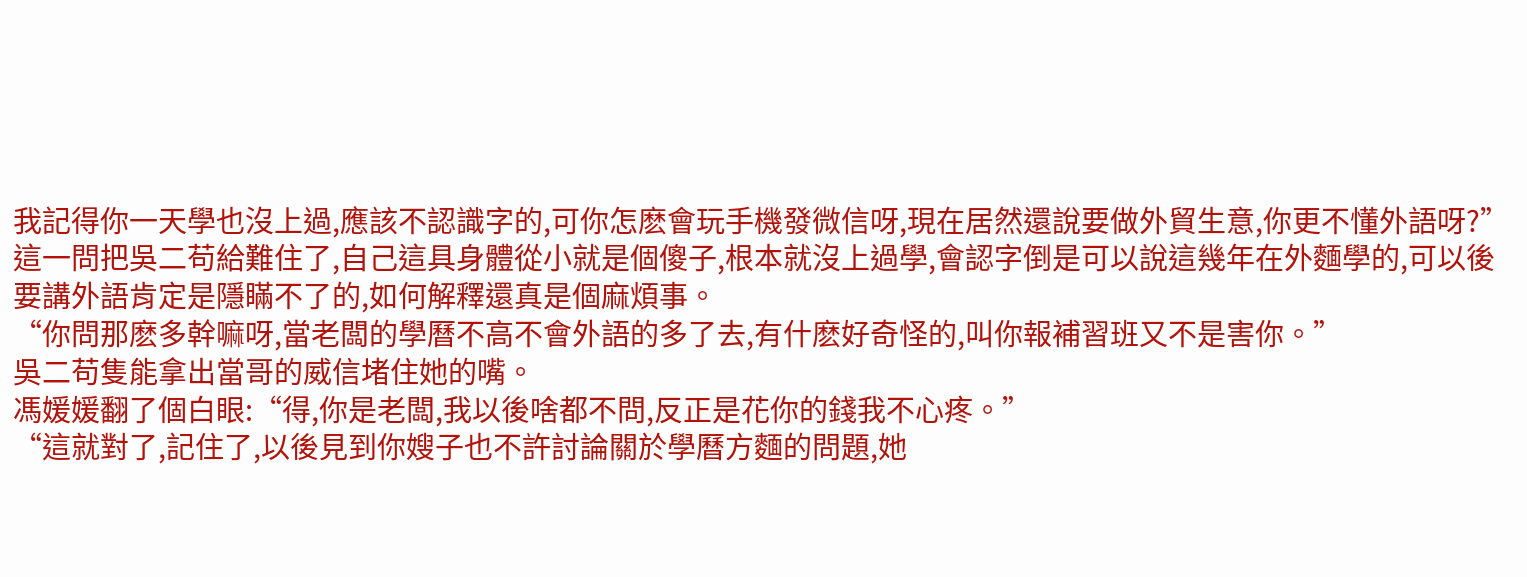我記得你一天學也沒上過,應該不認識字的,可你怎麽會玩手機發微信呀,現在居然還說要做外貿生意,你更不懂外語呀?”
這一問把吳二苟給難住了,自己這具身體從小就是個傻子,根本就沒上過學,會認字倒是可以說這幾年在外麵學的,可以後要講外語肯定是隱瞞不了的,如何解釋還真是個麻煩事。
“你問那麽多幹嘛呀,當老闆的學曆不高不會外語的多了去,有什麽好奇怪的,叫你報補習班又不是害你。”
吳二苟隻能拿出當哥的威信堵住她的嘴。
馮媛媛翻了個白眼:“得,你是老闆,我以後啥都不問,反正是花你的錢我不心疼。”
“這就對了,記住了,以後見到你嫂子也不許討論關於學曆方麵的問題,她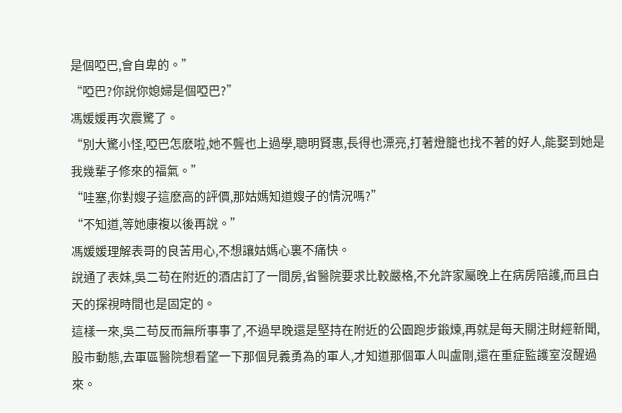是個啞巴,會自卑的。”
“啞巴?你說你媳婦是個啞巴?”
馮媛媛再次震驚了。
“別大驚小怪,啞巴怎麽啦,她不聾也上過學,聰明賢惠,長得也漂亮,打著燈籠也找不著的好人,能娶到她是我幾輩子修來的福氣。”
“哇塞,你對嫂子這麽高的評價,那姑媽知道嫂子的情況嗎?”
“不知道,等她康複以後再說。”
馮媛媛理解表哥的良苦用心,不想讓姑媽心裏不痛快。
說通了表妹,吳二苟在附近的酒店訂了一間房,省醫院要求比較嚴格,不允許家屬晚上在病房陪護,而且白天的探視時間也是固定的。
這樣一來,吳二苟反而無所事事了,不過早晚還是堅持在附近的公園跑步鍛煉,再就是每天關注財經新聞,股市動態,去軍區醫院想看望一下那個見義勇為的軍人,才知道那個軍人叫盧剛,還在重症監護室沒醒過來。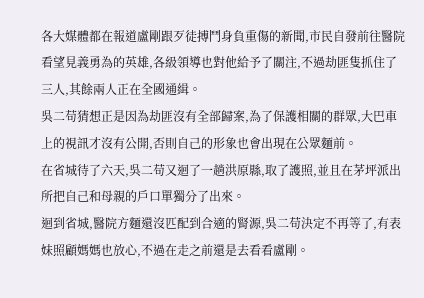各大媒體都在報道盧剛跟歹徒搏鬥身負重傷的新聞,市民自發前往醫院看望見義勇為的英雄,各級領導也對他給予了關注,不過劫匪隻抓住了三人,其餘兩人正在全國通緝。
吳二苟猜想正是因為劫匪沒有全部歸案,為了保護相關的群眾,大巴車上的視訊才沒有公開,否則自己的形象也會出現在公眾麵前。
在省城待了六天,吳二苟又迴了一趟洪原縣,取了護照,並且在茅坪派出所把自己和母親的戶口單獨分了出來。
迴到省城,醫院方麵還沒匹配到合適的腎源,吳二苟決定不再等了,有表妹照顧媽媽也放心,不過在走之前還是去看看盧剛。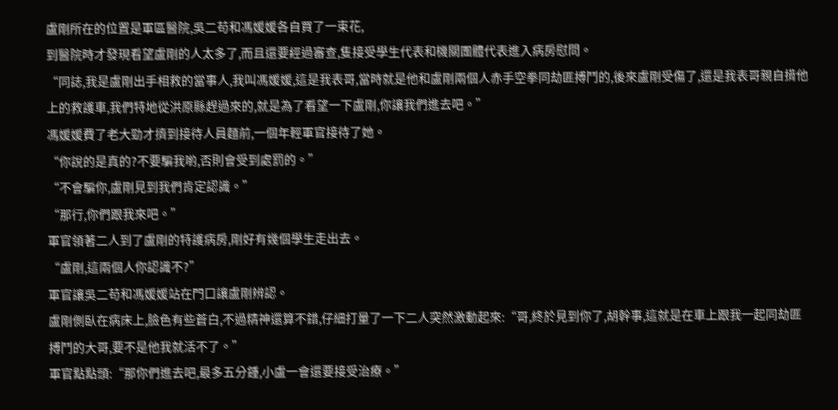盧剛所在的位置是軍區醫院,吳二苟和馮媛媛各自買了一束花,
到醫院時才發現看望盧剛的人太多了,而且還要經過審查,隻接受學生代表和機關團體代表進入病房慰問。
“同誌,我是盧剛出手相救的當事人,我叫馮媛媛,這是我表哥,當時就是他和盧剛兩個人赤手空拳同劫匪搏鬥的,後來盧剛受傷了,還是我表哥親自揹他上的救護車,我們特地從洪原縣趕過來的,就是為了看望一下盧剛,你讓我們進去吧。”
馮媛媛費了老大勁才擠到接待人員麵前,一個年輕軍官接待了她。
“你說的是真的?不要騙我喲,否則會受到處罰的。”
“不會騙你,盧剛見到我們肯定認識。”
“那行,你們跟我來吧。”
軍官領著二人到了盧剛的特護病房,剛好有幾個學生走出去。
“盧剛,這兩個人你認識不?”
軍官讓吳二苟和馮媛媛站在門口讓盧剛辨認。
盧剛側臥在病床上,臉色有些蒼白,不過精神還算不錯,仔細打量了一下二人突然激動起來:“哥,終於見到你了,胡幹事,這就是在車上跟我一起同劫匪搏鬥的大哥,要不是他我就活不了。”
軍官點點頭:“那你們進去吧,最多五分鍾,小盧一會還要接受治療。”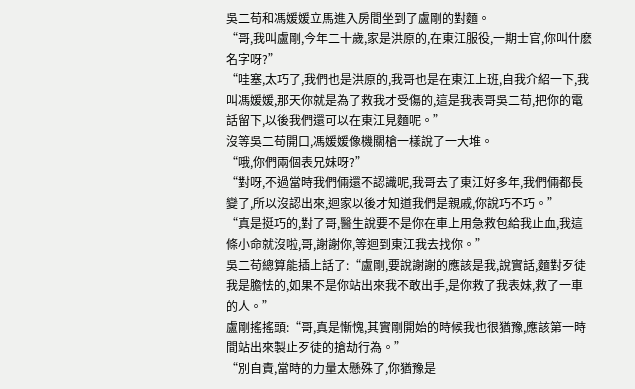吳二苟和馮媛媛立馬進入房間坐到了盧剛的對麵。
“哥,我叫盧剛,今年二十歲,家是洪原的,在東江服役,一期士官,你叫什麽名字呀?”
“哇塞,太巧了,我們也是洪原的,我哥也是在東江上班,自我介紹一下,我叫馮媛媛,那天你就是為了救我才受傷的,這是我表哥吳二苟,把你的電話留下,以後我們還可以在東江見麵呢。”
沒等吳二苟開口,馮媛媛像機關槍一樣說了一大堆。
“哦,你們兩個表兄妹呀?”
“對呀,不過當時我們倆還不認識呢,我哥去了東江好多年,我們倆都長變了,所以沒認出來,迴家以後才知道我們是親戚,你說巧不巧。”
“真是挺巧的,對了哥,醫生說要不是你在車上用急救包給我止血,我這條小命就沒啦,哥,謝謝你,等迴到東江我去找你。”
吳二苟總算能插上話了:“盧剛,要說謝謝的應該是我,說實話,麵對歹徒我是膽怯的,如果不是你站出來我不敢出手,是你救了我表妹,救了一車的人。”
盧剛搖搖頭:“哥,真是慚愧,其實剛開始的時候我也很猶豫,應該第一時間站出來製止歹徒的搶劫行為。”
“別自責,當時的力量太懸殊了,你猶豫是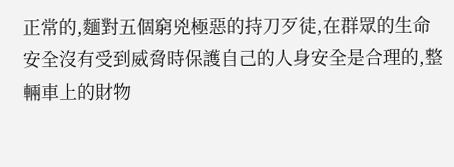正常的,麵對五個窮兇極惡的持刀歹徒,在群眾的生命安全沒有受到威脅時保護自己的人身安全是合理的,整輛車上的財物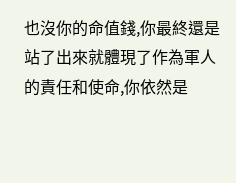也沒你的命值錢,你最終還是站了出來就體現了作為軍人的責任和使命,你依然是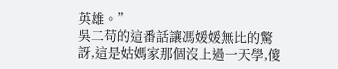英雄。”
吳二苟的這番話讓馮媛媛無比的驚訝,這是姑媽家那個沒上過一天學,傻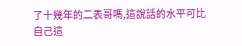了十幾年的二表哥嗎,這說話的水平可比自己這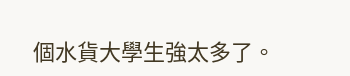個水貨大學生強太多了。